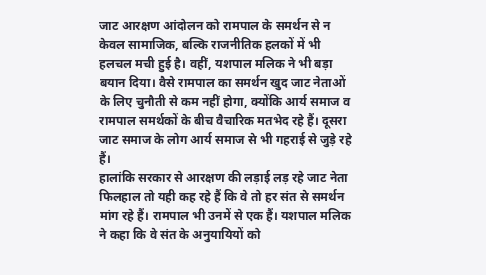जाट आरक्षण आंदोलन को रामपाल के समर्थन से न केवल सामाजिक, बल्कि राजनीतिक हलकों में भी हलचल मची हुई है। वहीं, यशपाल मलिक ने भी बड़ा बयान दिया। वैसे रामपाल का समर्थन खुद जाट नेताओं के लिए चुनौती से कम नहीं होगा, क्योंकि आर्य समाज व रामपाल समर्थकों के बीच वैचारिक मतभेद रहे हैं। दूसरा जाट समाज के लोग आर्य समाज से भी गहराई से जुड़े रहे हैं।
हालांकि सरकार से आरक्षण की लड़ाई लड़ रहे जाट नेता फिलहाल तो यही कह रहे हैं कि वे तो हर संत से समर्थन मांग रहे हैं। रामपाल भी उनमें से एक हैं। यशपाल मलिक ने कहा कि वे संत के अनुयायियों को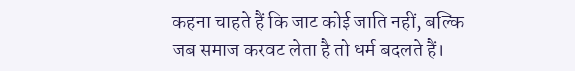कहना चाहते हैं कि जाट कोई जाति नहीं, बल्कि जब समाज करवट लेता है तो धर्म बदलते हैं।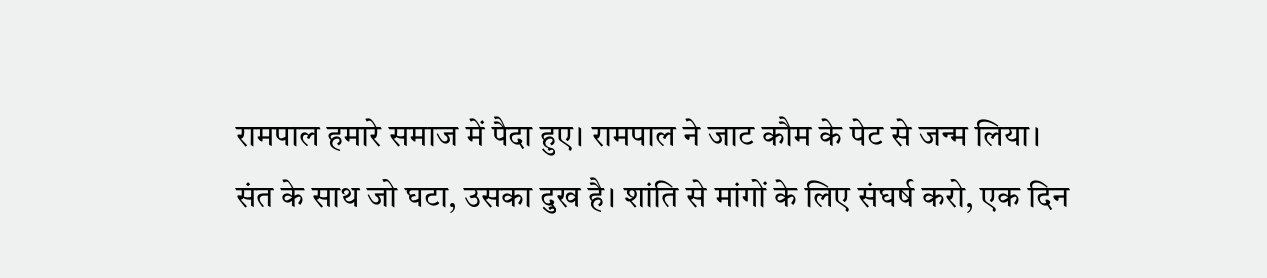रामपाल हमारे समाज में पैदा हुए। रामपाल ने जाट कौम के पेट से जन्म लिया।
संत के साथ जो घटा, उसका दुख है। शांति से मांगों के लिए संघर्ष करो, एक दिन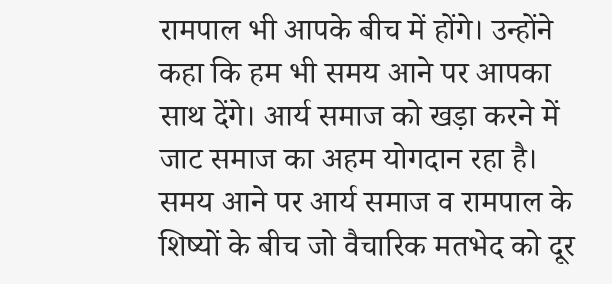रामपाल भी आपके बीच में होंगे। उन्होंने कहा कि हम भी समय आने पर आपका साथ देंगे। आर्य समाज को खड़ा करने में जाट समाज का अहम योगदान रहा है। समय आने पर आर्य समाज व रामपाल के शिष्यों के बीच जो वैचारिक मतभेद को दूर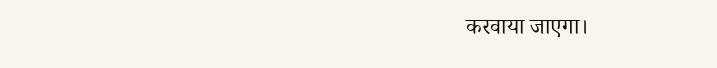करवाया जाएगा।